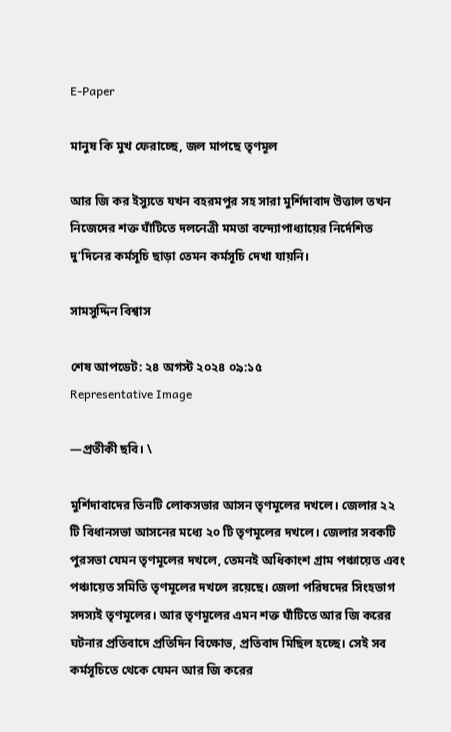E-Paper

মানুষ কি মুখ ফেরাচ্ছে, জল মাপছে তৃণমূল

আর জি কর ইস্যুতে যখন বহরমপুর সহ সারা মুর্শিদাবাদ উত্তাল তখন নিজেদের শক্ত ঘাঁটিতে দলনেত্রী মমতা বন্দ্যোপাধ্যায়ের নির্দেশিত দু’দিনের কর্মসূচি ছাড়া তেমন কর্মসূচি দেখা যায়নি।

সামসুদ্দিন বিশ্বাস

শেষ আপডেট: ২৪ অগস্ট ২০২৪ ০৯:১৫
Representative Image

—প্রতীকী ছবি। \

মুর্শিদাবাদের তিনটি লোকসভার আসন তৃণমূলের দখলে। জেলার ২২ টি বিধানসভা আসনের মধ্যে ২০ টি তৃণমূলের দখলে। জেলার সবকটি পুরসভা যেমন তৃণমূলের দখলে, তেমনই অধিকাংশ গ্রাম পঞ্চায়েত এবং পঞ্চায়েত সমিতি তৃণমূলের দখলে রয়েছে। জেলা পরিষদের সিংহভাগ সদস্যই তৃণমূলের। আর তৃণমূলের এমন শক্ত ঘাঁটিতে আর জি করের ঘটনার প্রতিবাদে প্রতিদিন বিক্ষোভ, প্রতিবাদ মিছিল হচ্ছে। সেই সব কর্মসূচিতে থেকে যেমন আর জি করের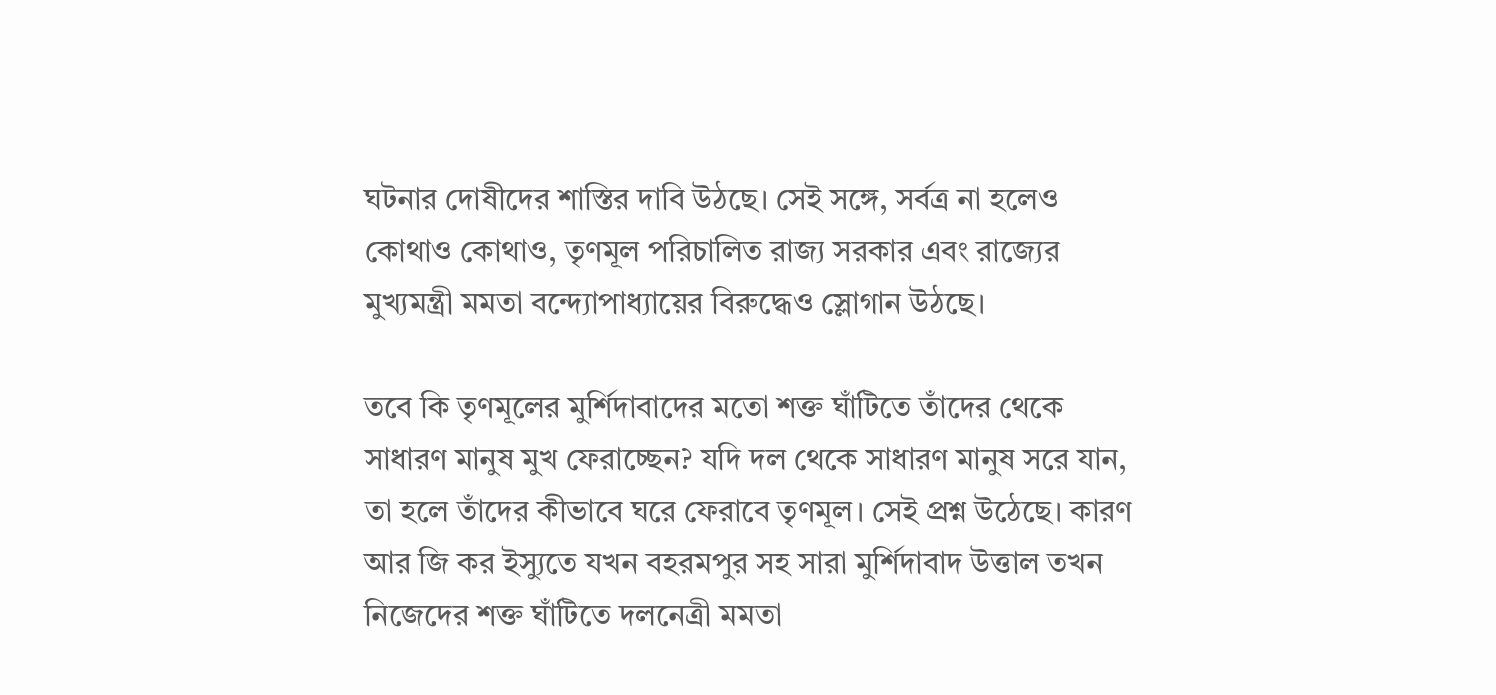ঘটনার দোষীদের শাস্তির দাবি উঠছে। সেই সঙ্গে, সর্বত্র না হলেও কোথাও কোথাও, তৃণমূল পরিচালিত রাজ্য সরকার এবং রাজ্যের মুখ্যমন্ত্রী মমতা বন্দ্যোপাধ্যায়ের বিরুদ্ধেও স্লোগান উঠছে।

তবে কি তৃণমূলের মুর্শিদাবাদের মতো শক্ত ঘাঁটিতে তাঁদের থেকে সাধারণ মানুষ মুখ ফেরাচ্ছেন? যদি দল থেকে সাধারণ মানুষ সরে যান, তা হলে তাঁদের কীভাবে ঘরে ফেরাবে তৃণমূল। সেই প্রশ্ন উঠেছে। কারণ আর জি কর ইস্যুতে যখন বহরমপুর সহ সারা মুর্শিদাবাদ উত্তাল তখন নিজেদের শক্ত ঘাঁটিতে দলনেত্রী মমতা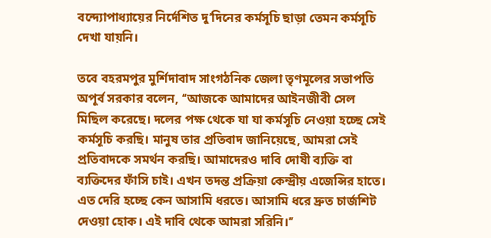বন্দ্যোপাধ্যায়ের নির্দেশিত দু’দিনের কর্মসূচি ছাড়া তেমন কর্মসূচি দেখা যায়নি।

তবে বহরমপুর মুর্শিদাবাদ সাংগঠনিক জেলা তৃণমূলের সভাপতি অপূর্ব সরকার বলেন, ‘‘আজকে আমাদের আইনজীবী সেল মিছিল করেছে। দলের পক্ষ থেকে যা যা কর্মসূচি নেওয়া হচ্ছে সেই কর্মসূচি করছি। মানুষ তার প্রতিবাদ জানিয়েছে, আমরা সেই প্রতিবাদকে সমর্থন করছি। আমাদেরও দাবি দোষী ব্যক্তি বা ব্যক্তিদের ফাঁসি চাই। এখন তদন্ত প্রক্রিয়া কেন্দ্রীয় এজেন্সির হাতে। এত দেরি হচ্ছে কেন আসামি ধরতে। আসামি ধরে দ্রুত চার্জশিট দেওয়া হোক। এই দাবি থেকে আমরা সরিনি।’’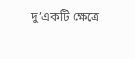দু’একটি ক্ষেত্রে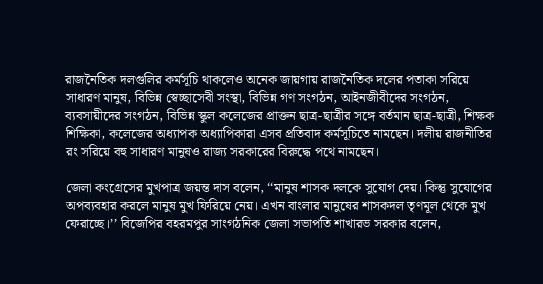রাজনৈতিক দলগুলির কর্মসূচি থাকলেও অনেক জায়গায় রাজনৈতিক দলের পতাকা সরিয়ে সাধারণ মানুষ, বিভিন্ন স্বেচ্ছাসেবী সংস্থা, বিভিন্ন গণ সংগঠন, আইনজীবীদের সংগঠন, ব্যবসায়ীদের সংগঠন, বিভিন্ন স্কুল কলেজের প্রাক্তন ছাত্র-ছাত্রীর সঙ্গে বর্তমান ছাত্র-ছাত্রী, শিক্ষক শিক্ষিকা, কলেজের অধ্যাপক অধ্যাপিকারা এসব প্রতিবাদ কর্মসূচিতে নামছেন। দলীয় রাজনীতির রং সরিয়ে বহু সাধারণ মানুষও রাজ্য সরকারের বিরুদ্ধে পথে নামছেন।

জেলা কংগ্রেসের মুখপাত্র জয়ন্ত দাস বলেন, ‘‘মানুষ শাসক দলকে সুযোগ দেয়। কিন্তু সুযোগের অপব্যবহার করলে মানুষ মুখ ফিরিয়ে নেয়। এখন বাংলার মানুষের শাসকদল তৃণমূল থেকে মুখ ফেরাচ্ছে।’’ বিজেপির বহরমপুর সাংগঠনিক জেলা সভাপতি শাখারভ সরকার বলেন,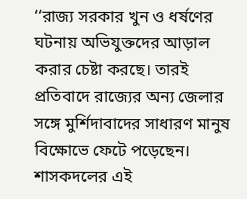‘‘রাজ্য সরকার খুন ও ধর্ষণের ঘটনায় অভিযুক্তদের আড়াল করার চেষ্টা করছে। তারই প্রতিবাদে রাজ্যের অন্য জেলার সঙ্গে মুর্শিদাবাদের সাধারণ মানুষ বিক্ষোভে ফেটে পড়েছেন। শাসকদলের এই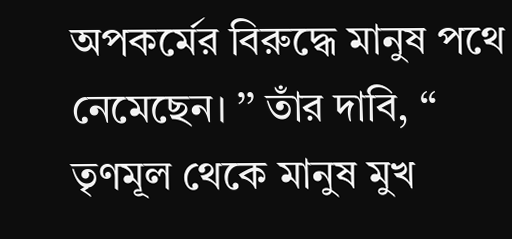অপকর্মের বিরুদ্ধে মানুষ পথে নেমেছেন। ’’ তাঁর দাবি, ‘‘ তৃণমূল থেকে মানুষ মুখ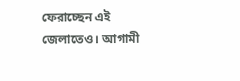ফেরাচ্ছেন এই জেলাতেও। আগামী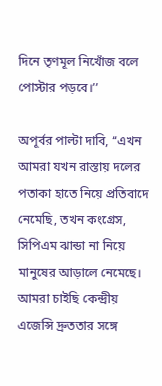দিনে তৃণমূল নিখোঁজ বলে পোস্টার পড়বে।’’

অপূর্বর পাল্টা দাবি, ‘‘এখন আমরা যখন রাস্তায় দলের পতাকা হাতে নিয়ে প্রতিবাদে নেমেছি, তখন কংগ্রেস, সিপিএম ঝান্ডা না নিয়ে মানুষের আড়ালে নেমেছে। আমরা চাইছি কেন্দ্রীয় এজেন্সি দ্রুততার সঙ্গে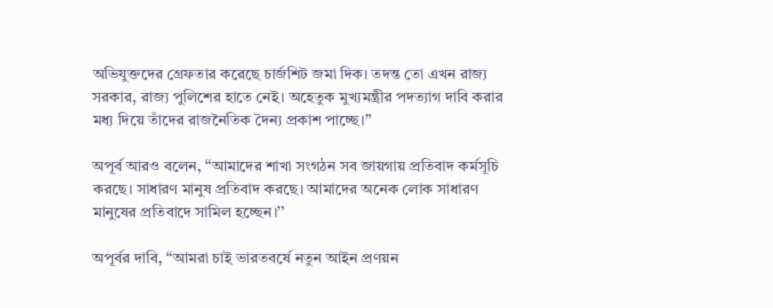অভিযুক্তদের গ্রেফতার করেছে চার্জশিট জমা দিক। তদন্ত তো এখন রাজ্য সরকার, রাজ্য পুলিশের হাতে নেই। অহেতুক মুখ্যমন্ত্রীর পদত্যাগ দাবি করার মধ্য দিয়ে তাঁদের রাজনৈতিক দৈন্য প্রকাশ পাচ্ছে।’’

অপূর্ব আরও বলেন, ‘‘আমাদের শাখা সংগঠন সব জায়গায় প্রতিবাদ কর্মসূচি করছে। সাধারণ মানুষ প্রতিবাদ করছে। আমাদের অনেক লোক সাধারণ মানুষের প্রতিবাদে সামিল হচ্ছেন।’’

অপূর্বর দাবি, ‘‘আমরা চাই ভারতবর্ষে নতুন আইন প্রণয়ন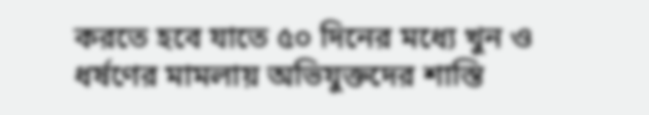করতে হবে যাতে ৫০ দিনের মধ্যে খুন ও ধর্ষণের মামলায় অভিযুক্তদের শাস্তি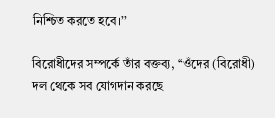নিশ্চিত করতে হবে।’’

বিরোধীদের সম্পর্কে তাঁর বক্তব্য, ‘‘ওঁদের (বিরোধী) দল থেকে সব যোগদান করছে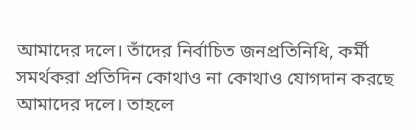আমাদের দলে। তাঁদের নির্বাচিত জনপ্রতিনিধি, কর্মী সমর্থকরা প্রতিদিন কোথাও না কোথাও যোগদান করছে আমাদের দলে। তাহলে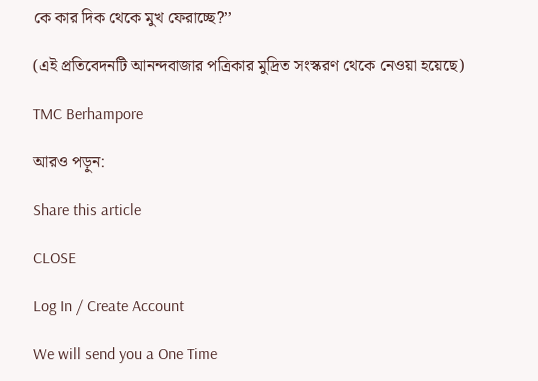কে কার দিক থেকে মুখ ফেরাচ্ছে?’’

(এই প্রতিবেদনটি আনন্দবাজার পত্রিকার মুদ্রিত সংস্করণ থেকে নেওয়া হয়েছে)

TMC Berhampore

আরও পড়ুন:

Share this article

CLOSE

Log In / Create Account

We will send you a One Time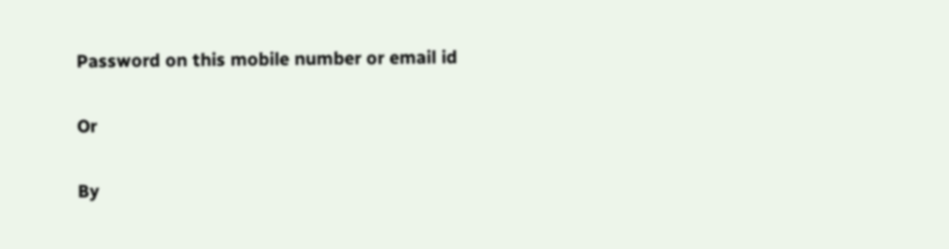Password on this mobile number or email id

Or

By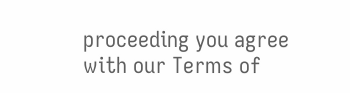proceeding you agree with our Terms of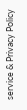service & Privacy Policy